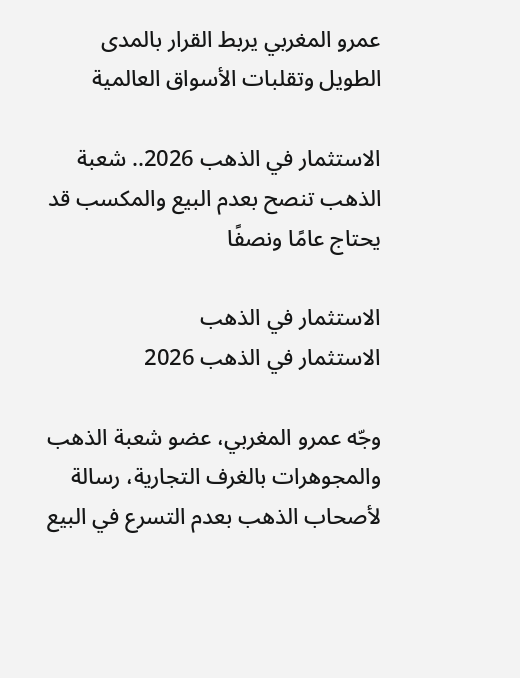عمرو المغربي يربط القرار بالمدى الطويل وتقلبات الأسواق العالمية

الاستثمار في الذهب 2026.. شعبة الذهب تنصح بعدم البيع والمكسب قد يحتاج عامًا ونصفًا

الاستثمار في الذهب
الاستثمار في الذهب 2026

وجّه عمرو المغربي، عضو شعبة الذهب والمجوهرات بالغرف التجارية، رسالة لأصحاب الذهب بعدم التسرع في البيع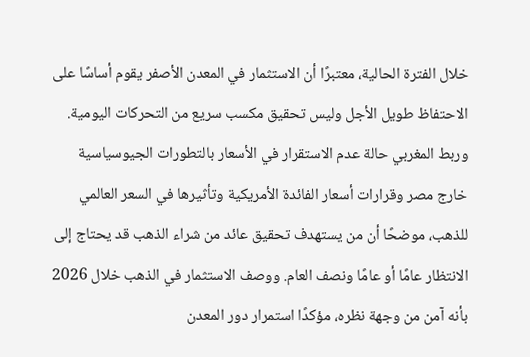خلال الفترة الحالية، معتبرًا أن الاستثمار في المعدن الأصفر يقوم أساسًا على الاحتفاظ طويل الأجل وليس تحقيق مكسب سريع من التحركات اليومية. وربط المغربي حالة عدم الاستقرار في الأسعار بالتطورات الجيوسياسية خارج مصر وقرارات أسعار الفائدة الأمريكية وتأثيرها في السعر العالمي للذهب، موضحًا أن من يستهدف تحقيق عائد من شراء الذهب قد يحتاج إلى الانتظار عامًا أو عامًا ونصف العام. ووصف الاستثمار في الذهب خلال 2026 بأنه آمن من وجهة نظره، مؤكدًا استمرار دور المعدن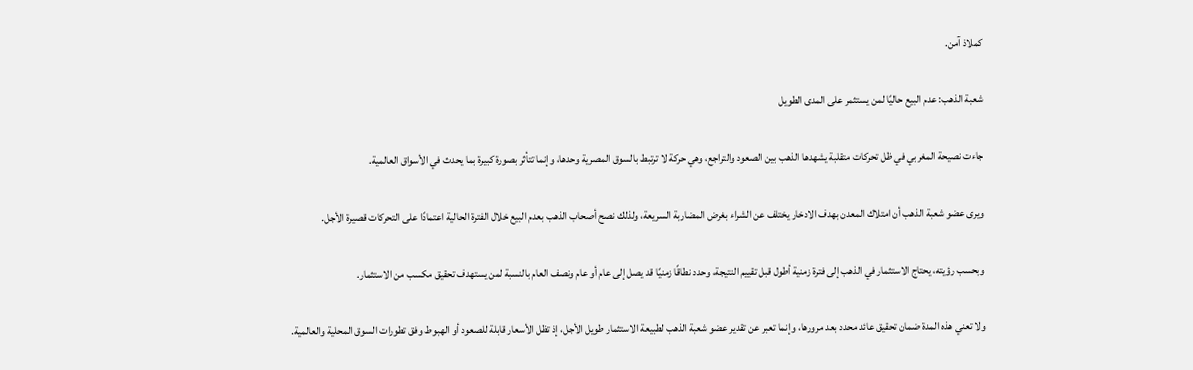كملاذ آمن.

شعبة الذهب: عدم البيع حاليًا لمن يستثمر على المدى الطويل

جاءت نصيحة المغربي في ظل تحركات متقلبة يشهدها الذهب بين الصعود والتراجع، وهي حركة لا ترتبط بالسوق المصرية وحدها، وإنما تتأثر بصورة كبيرة بما يحدث في الأسواق العالمية.

ويرى عضو شعبة الذهب أن امتلاك المعدن بهدف الادخار يختلف عن الشراء بغرض المضاربة السريعة، ولذلك نصح أصحاب الذهب بعدم البيع خلال الفترة الحالية اعتمادًا على التحركات قصيرة الأجل.

وبحسب رؤيته، يحتاج الاستثمار في الذهب إلى فترة زمنية أطول قبل تقييم النتيجة، وحدد نطاقًا زمنيًا قد يصل إلى عام أو عام ونصف العام بالنسبة لمن يستهدف تحقيق مكسب من الاستثمار.

ولا تعني هذه المدة ضمان تحقيق عائد محدد بعد مرورها، وإنما تعبر عن تقدير عضو شعبة الذهب لطبيعة الاستثمار طويل الأجل، إذ تظل الأسعار قابلة للصعود أو الهبوط وفق تطورات السوق المحلية والعالمية.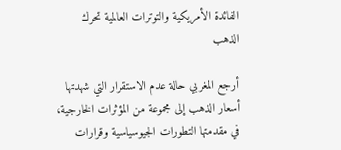الفائدة الأمريكية والتوترات العالمية تحرك الذهب

أرجع المغربي حالة عدم الاستقرار التي شهدتها أسعار الذهب إلى مجموعة من المؤثرات الخارجية، في مقدمتها التطورات الجيوسياسية وقرارات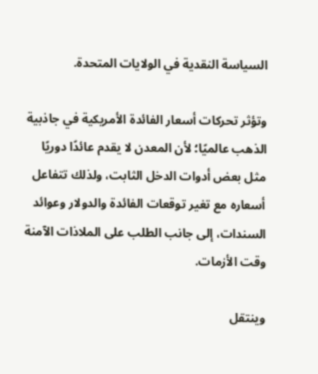السياسة النقدية في الولايات المتحدة.

وتؤثر تحركات أسعار الفائدة الأمريكية في جاذبية الذهب عالميًا؛ لأن المعدن لا يقدم عائدًا دوريًا مثل بعض أدوات الدخل الثابت، ولذلك تتفاعل أسعاره مع تغير توقعات الفائدة والدولار وعوائد السندات، إلى جانب الطلب على الملاذات الآمنة وقت الأزمات.

وينتقل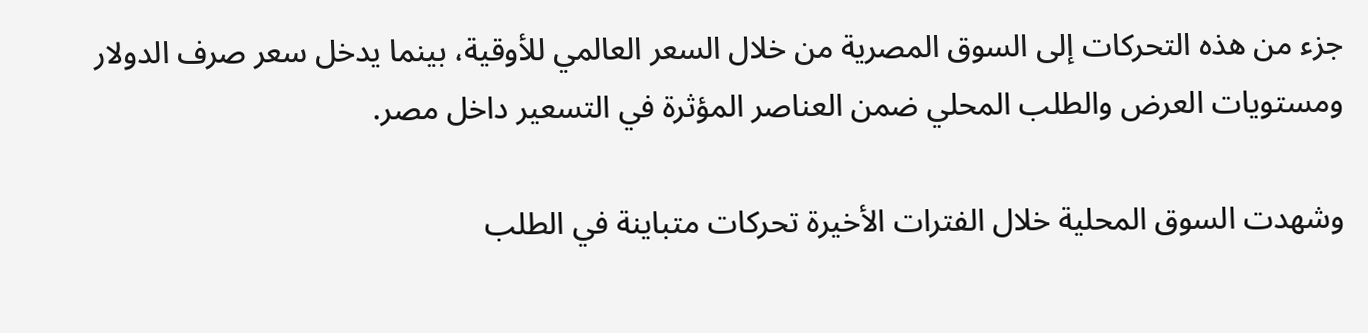جزء من هذه التحركات إلى السوق المصرية من خلال السعر العالمي للأوقية، بينما يدخل سعر صرف الدولار ومستويات العرض والطلب المحلي ضمن العناصر المؤثرة في التسعير داخل مصر.

وشهدت السوق المحلية خلال الفترات الأخيرة تحركات متباينة في الطلب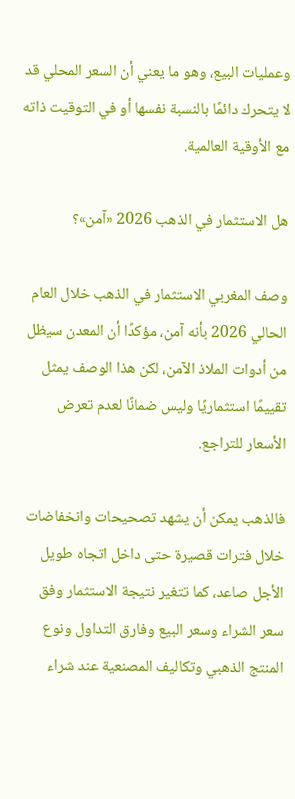وعمليات البيع، وهو ما يعني أن السعر المحلي قد لا يتحرك دائمًا بالنسبة نفسها أو في التوقيت ذاته مع الأوقية العالمية.

هل الاستثمار في الذهب 2026 «آمن»؟

وصف المغربي الاستثمار في الذهب خلال العام الحالي 2026 بأنه آمن، مؤكدًا أن المعدن سيظل من أدوات الملاذ الآمن، لكن هذا الوصف يمثل تقييمًا استثماريًا وليس ضمانًا لعدم تعرض الأسعار للتراجع.

فالذهب يمكن أن يشهد تصحيحات وانخفاضات خلال فترات قصيرة حتى داخل اتجاه طويل الأجل صاعد، كما تتغير نتيجة الاستثمار وفق سعر الشراء وسعر البيع وفارق التداول ونوع المنتج الذهبي وتكاليف المصنعية عند شراء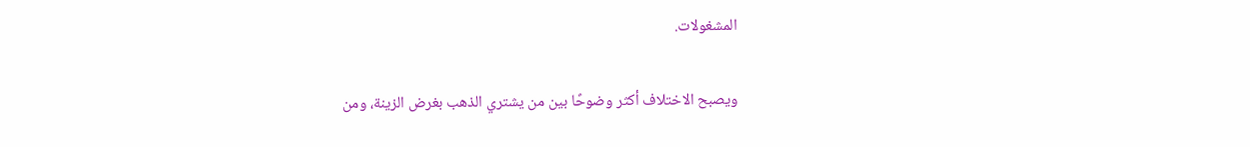المشغولات.

ويصبح الاختلاف أكثر وضوحًا بين من يشتري الذهب بغرض الزينة، ومن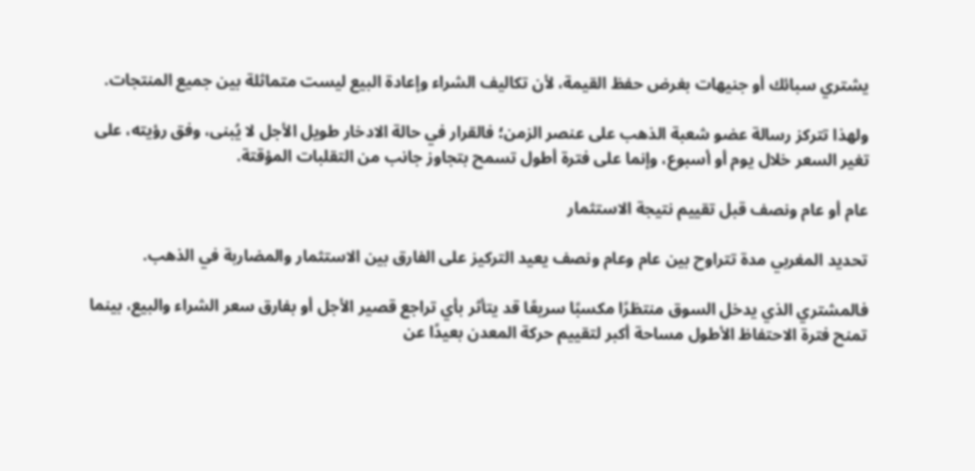يشتري سبائك أو جنيهات بغرض حفظ القيمة، لأن تكاليف الشراء وإعادة البيع ليست متماثلة بين جميع المنتجات.

ولهذا تتركز رسالة عضو شعبة الذهب على عنصر الزمن؛ فالقرار في حالة الادخار طويل الأجل لا يُبنى، وفق رؤيته، على تغير السعر خلال يوم أو أسبوع، وإنما على فترة أطول تسمح بتجاوز جانب من التقلبات المؤقتة.

عام أو عام ونصف قبل تقييم نتيجة الاستثمار

تحديد المغربي مدة تتراوح بين عام وعام ونصف يعيد التركيز على الفارق بين الاستثمار والمضاربة في الذهب.

فالمشتري الذي يدخل السوق منتظرًا مكسبًا سريعًا قد يتأثر بأي تراجع قصير الأجل أو بفارق سعر الشراء والبيع، بينما تمنح فترة الاحتفاظ الأطول مساحة أكبر لتقييم حركة المعدن بعيدًا عن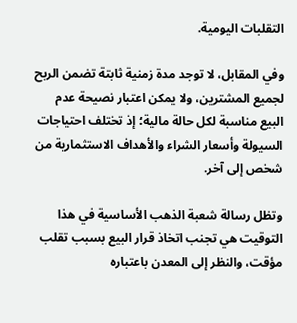التقلبات اليومية.

وفي المقابل، لا توجد مدة زمنية ثابتة تضمن الربح لجميع المشترين، ولا يمكن اعتبار نصيحة عدم البيع مناسبة لكل حالة مالية؛ إذ تختلف احتياجات السيولة وأسعار الشراء والأهداف الاستثمارية من شخص إلى آخر.

وتظل رسالة شعبة الذهب الأساسية في هذا التوقيت هي تجنب اتخاذ قرار البيع بسبب تقلب مؤقت، والنظر إلى المعدن باعتباره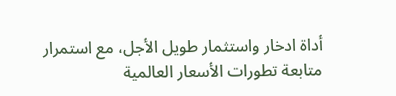أداة ادخار واستثمار طويل الأجل، مع استمرار متابعة تطورات الأسعار العالمية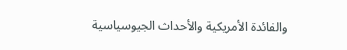والفائدة الأمريكية والأحداث الجيوسياسية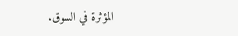المؤثرة في السوق.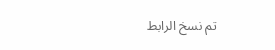تم نسخ الرابط